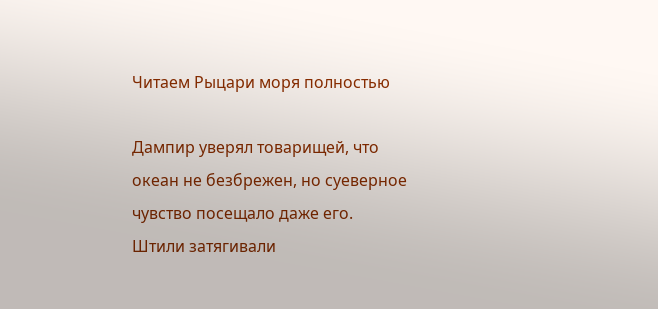Читаем Рыцари моря полностью

Дампир уверял товарищей, что океан не безбрежен, но суеверное чувство посещало даже его. Штили затягивали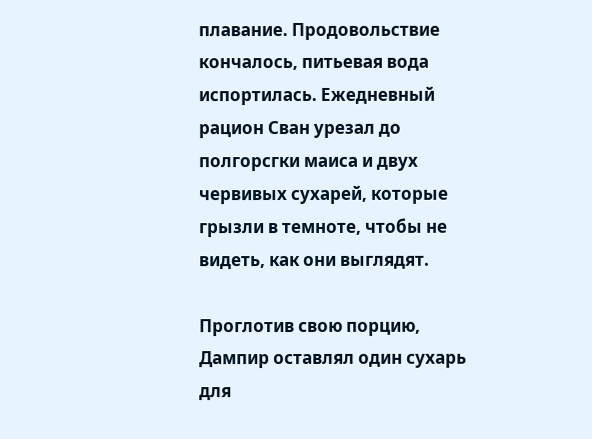плавание. Продовольствие кончалось, питьевая вода испортилась. Ежедневный рацион Сван урезал до полгорсгки маиса и двух червивых сухарей, которые грызли в темноте, чтобы не видеть, как они выглядят.

Проглотив свою порцию, Дампир оставлял один сухарь для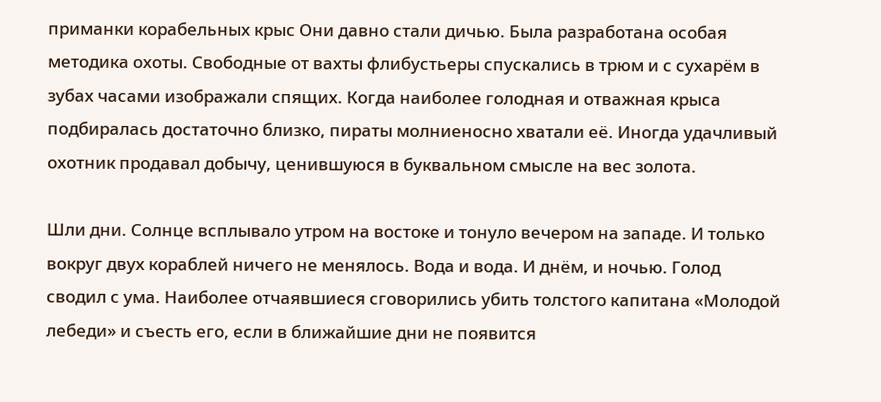приманки корабельных крыс Они давно стали дичью. Была разработана особая методика охоты. Свободные от вахты флибустьеры спускались в трюм и с сухарём в зубах часами изображали спящих. Когда наиболее голодная и отважная крыса подбиралась достаточно близко, пираты молниеносно хватали её. Иногда удачливый охотник продавал добычу, ценившуюся в буквальном смысле на вес золота.

Шли дни. Солнце всплывало утром на востоке и тонуло вечером на западе. И только вокруг двух кораблей ничего не менялось. Вода и вода. И днём, и ночью. Голод сводил с ума. Наиболее отчаявшиеся сговорились убить толстого капитана «Молодой лебеди» и съесть его, если в ближайшие дни не появится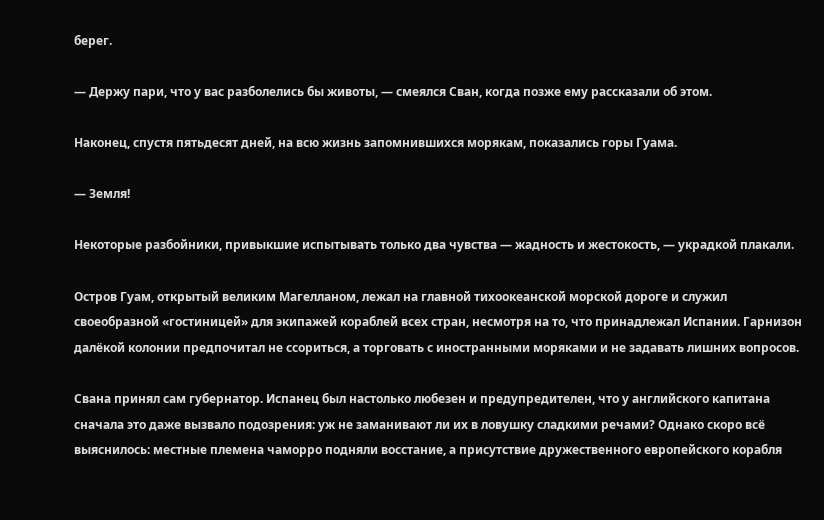берег.

— Держу пари, что у вас разболелись бы животы, — смеялся Сван, когда позже ему рассказали об этом.

Наконец, спустя пятьдесят дней, на всю жизнь запомнившихся морякам, показались горы Гуама.

— Земля!

Некоторые разбойники, привыкшие испытывать только два чувства — жадность и жестокость, — украдкой плакали.

Остров Гуам, открытый великим Магелланом, лежал на главной тихоокеанской морской дороге и служил своеобразной «гостиницей» для экипажей кораблей всех стран, несмотря на то, что принадлежал Испании. Гарнизон далёкой колонии предпочитал не ссориться, а торговать с иностранными моряками и не задавать лишних вопросов.

Свана принял сам губернатор. Испанец был настолько любезен и предупредителен, что у английского капитана сначала это даже вызвало подозрения: уж не заманивают ли их в ловушку сладкими речами? Однако скоро всё выяснилось: местные племена чаморро подняли восстание, а присутствие дружественного европейского корабля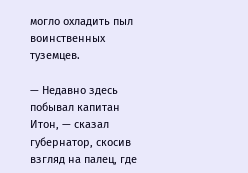могло охладить пыл воинственных туземцев.

— Недавно здесь побывал капитан Итон, — сказал губернатор, скосив взгляд на палец, где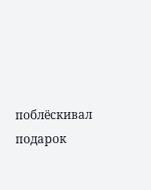поблёскивал подарок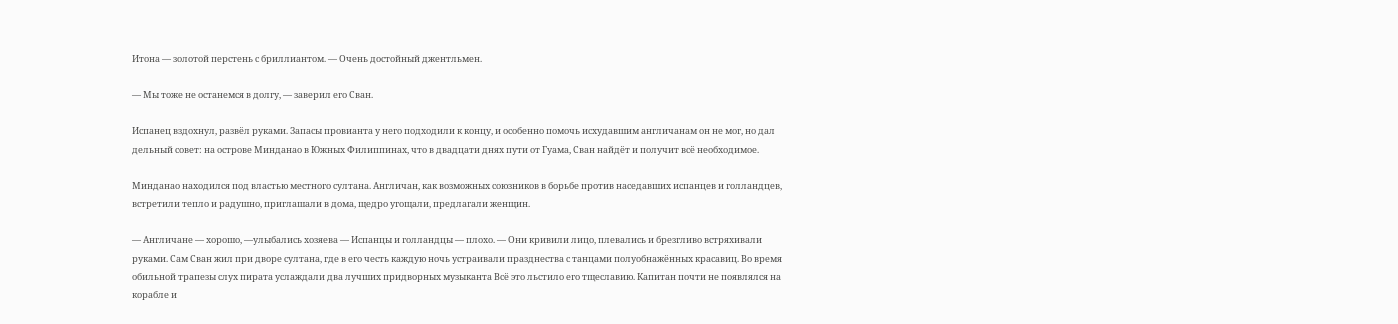Итона — золотой перстень с бриллиантом. — Очень достойный джентльмен.

— Мы тоже не останемся в долгу, — заверил его Сван.

Испанец вздохнул, развёл руками. Запасы провианта у него подходили к концу, и особенно помочь исхудавшим англичанам он не мог, но дал дельный совет: на острове Минданао в Южных Филиппинах, что в двадцати днях пути от Гуама, Сван найдёт и получит всё необходимое.

Минданао находился под властью местного султана. Англичан, как возможных союзников в борьбе против наседавших испанцев и голландцев, встретили тепло и радушно, приглашали в дома, щедро угощали, предлагали женщин.

— Англичане — хорошо, —улыбались хозяева — Испанцы и голландцы — плохо. — Они кривили лицо, плевались и брезгливо встряхивали руками. Сам Сван жил при дворе султана, где в его честь каждую ночь устраивали празднества с танцами полуобнажённых красавиц. Во время обильной трапезы слух пирата услаждали два лучших придворных музыканта Всё это льстило его тщеславию. Капитан почти не появлялся на корабле и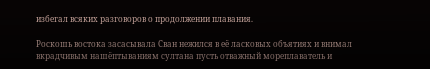избегал всяких разговоров о продолжении плавания.

Роскошь востока засасывала Сван нежился в её ласковых объятиях и внимал вкрадчивым нашёптываниям султана пусть отважный мореплаватель и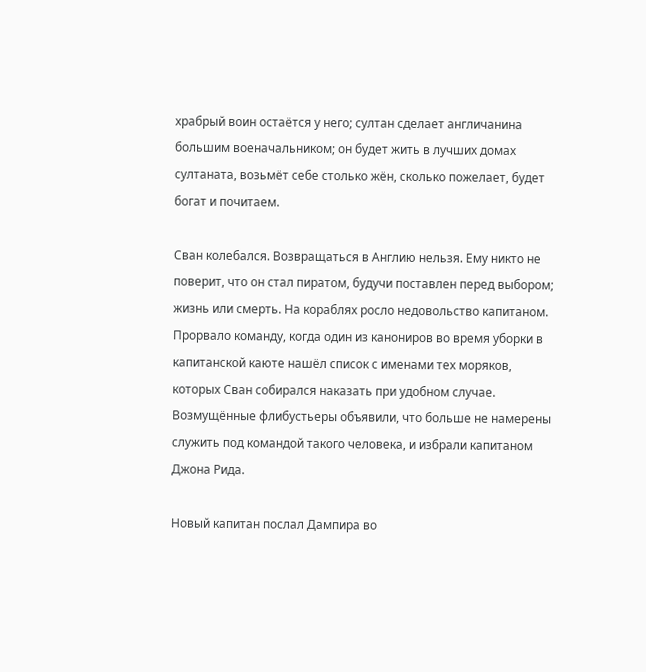храбрый воин остаётся у него; султан сделает англичанина большим военачальником; он будет жить в лучших домах султаната, возьмёт себе столько жён, сколько пожелает, будет богат и почитаем.

Сван колебался. Возвращаться в Англию нельзя. Ему никто не поверит, что он стал пиратом, будучи поставлен перед выбором; жизнь или смерть. На кораблях росло недовольство капитаном. Прорвало команду, когда один из канониров во время уборки в капитанской каюте нашёл список с именами тех моряков, которых Сван собирался наказать при удобном случае. Возмущённые флибустьеры объявили, что больше не намерены служить под командой такого человека, и избрали капитаном Джона Рида.

Новый капитан послал Дампира во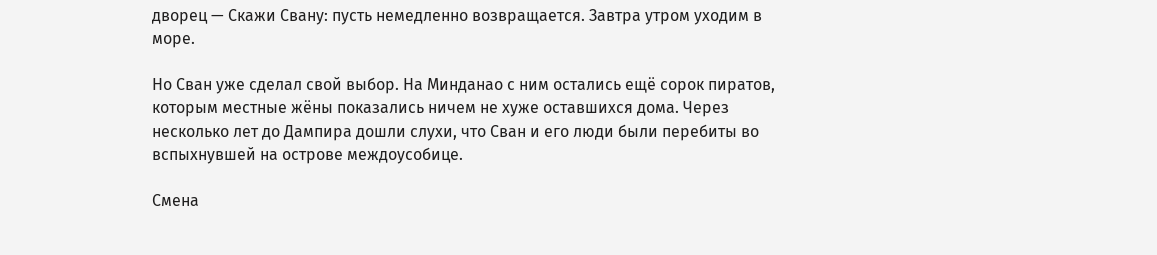дворец — Скажи Свану: пусть немедленно возвращается. Завтра утром уходим в море.

Но Сван уже сделал свой выбор. На Минданао с ним остались ещё сорок пиратов, которым местные жёны показались ничем не хуже оставшихся дома. Через несколько лет до Дампира дошли слухи, что Сван и его люди были перебиты во вспыхнувшей на острове междоусобице.

Смена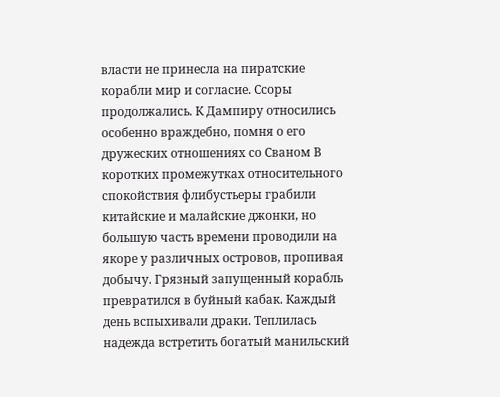власти не принесла на пиратские корабли мир и согласие. Ссоры продолжались. К Дампиру относились особенно враждебно, помня о его дружеских отношениях со Сваном В коротких промежутках относительного спокойствия флибустьеры грабили китайские и малайские джонки, но большую часть времени проводили на якоре у различных островов, пропивая добычу. Грязный запущенный корабль превратился в буйный кабак. Каждый день вспыхивали драки. Теплилась надежда встретить богатый манильский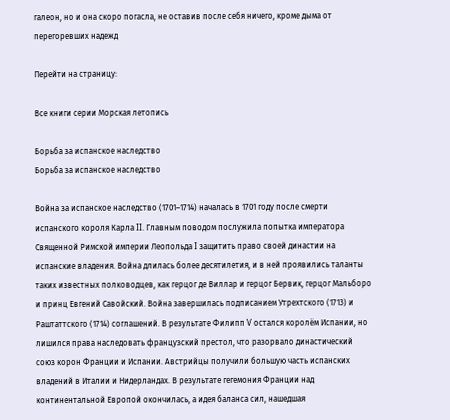галеон, но и она скоро погасла, не оставив после себя ничего, кроме дыма от перегоревших надежд

Перейти на страницу:

Все книги серии Морская летопись

Борьба за испанское наследство
Борьба за испанское наследство

Война за испанское наследство (1701–1714) началась в 1701 году после смерти испанского короля Карла II. Главным поводом послужила попытка императора Священной Римской империи Леопольда I защитить право своей династии на испанские владения. Война длилась более десятилетия, и в ней проявились таланты таких известных полководцев, как герцог де Виллар и герцог Бервик, герцог Мальборо и принц Евгений Савойский. Война завершилась подписанием Утрехтского (1713) и Раштаттского (1714) соглашений. В результате Филипп V остался королём Испании, но лишился права наследовать французский престол, что разорвало династический союз корон Франции и Испании. Австрийцы получили большую часть испанских владений в Италии и Нидерландах. В результате гегемония Франции над континентальной Европой окончилась, а идея баланса сил, нашедшая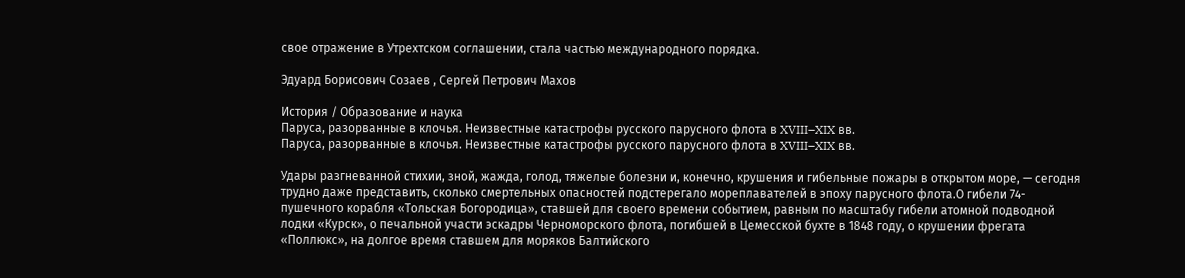свое отражение в Утрехтском соглашении, стала частью международного порядка.

Эдуард Борисович Созаев , Сергей Петрович Махов

История / Образование и наука
Паруса, разорванные в клочья. Неизвестные катастрофы русского парусного флота в XVIII–XIX вв.
Паруса, разорванные в клочья. Неизвестные катастрофы русского парусного флота в XVIII–XIX вв.

Удары разгневанной стихии, зной, жажда, голод, тяжелые болезни и, конечно, крушения и гибельные пожары в открытом море, — сегодня трудно даже представить, сколько смертельных опасностей подстерегало мореплавателей в эпоху парусного флота.О гибели 74-пушечного корабля «Тольская Богородица», ставшей для своего времени событием, равным по масштабу гибели атомной подводной лодки «Курск», о печальной участи эскадры Черноморского флота, погибшей в Цемесской бухте в 1848 году, о крушении фрегата «Поллюкс», на долгое время ставшем для моряков Балтийского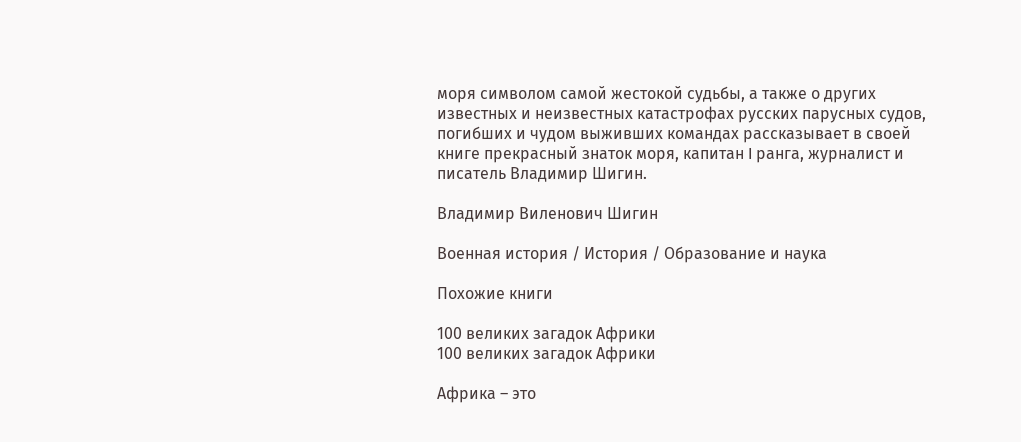моря символом самой жестокой судьбы, а также о других известных и неизвестных катастрофах русских парусных судов, погибших и чудом выживших командах рассказывает в своей книге прекрасный знаток моря, капитан I ранга, журналист и писатель Владимир Шигин.

Владимир Виленович Шигин

Военная история / История / Образование и наука

Похожие книги

100 великих загадок Африки
100 великих загадок Африки

Африка – это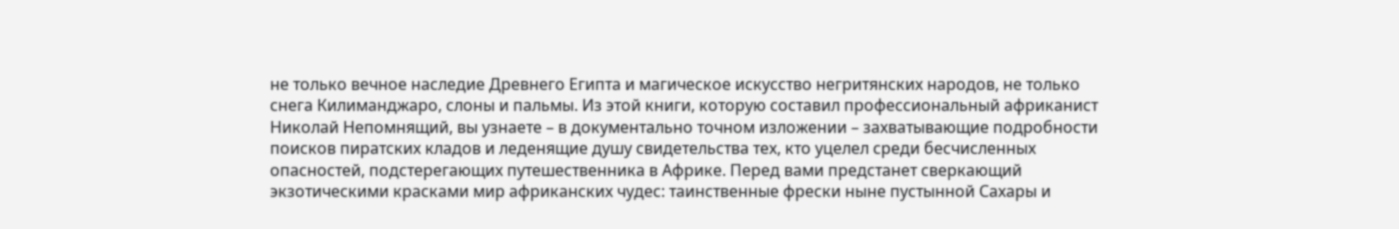не только вечное наследие Древнего Египта и магическое искусство негритянских народов, не только снега Килиманджаро, слоны и пальмы. Из этой книги, которую составил профессиональный африканист Николай Непомнящий, вы узнаете – в документально точном изложении – захватывающие подробности поисков пиратских кладов и леденящие душу свидетельства тех, кто уцелел среди бесчисленных опасностей, подстерегающих путешественника в Африке. Перед вами предстанет сверкающий экзотическими красками мир африканских чудес: таинственные фрески ныне пустынной Сахары и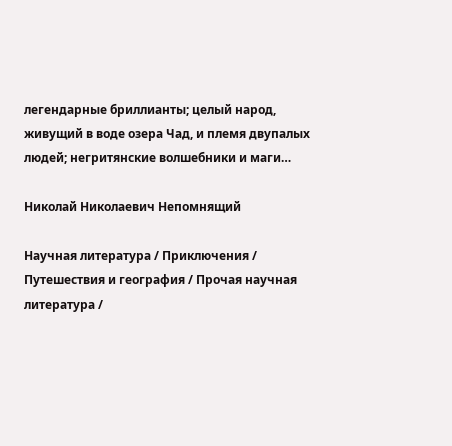легендарные бриллианты; целый народ, живущий в воде озера Чад, и племя двупалых людей; негритянские волшебники и маги…

Николай Николаевич Непомнящий

Научная литература / Приключения / Путешествия и география / Прочая научная литература /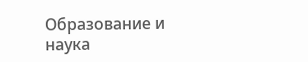Образование и наука